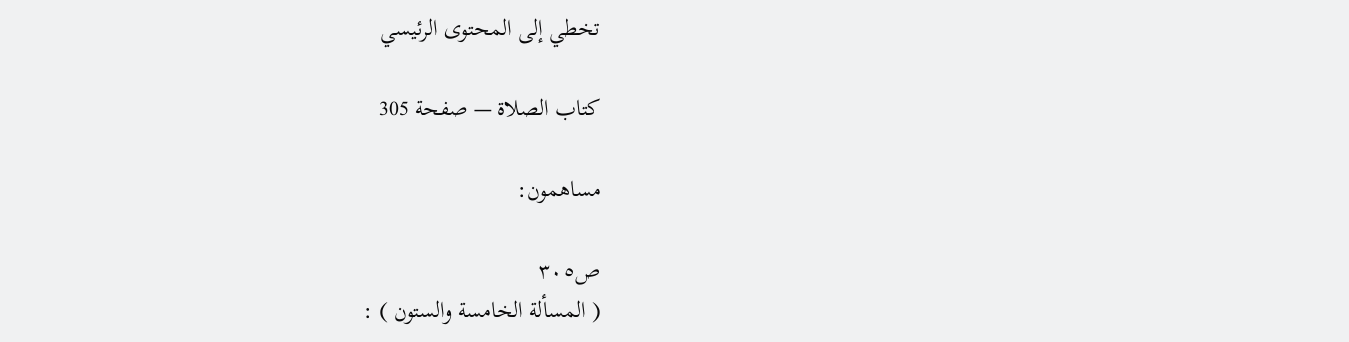تخطي إلى المحتوى الرئيسي

كتاب الصلاة — صفحة 305

مساهمون:

ص٣٠٥
( المسألة الخامسة والستون ) :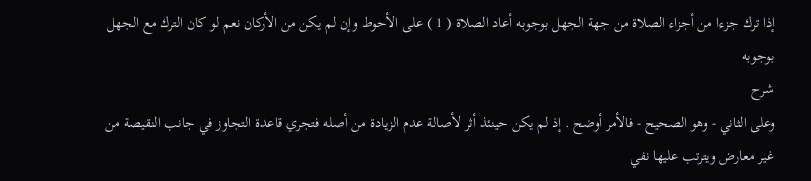إذا ترك جزءا من أجزاء الصلاة من جهة الجهل بوجوبه أعاد الصلاة ( 1 ) على الأحوط وإن لم يكن من الأركان نعم لو كان الترك مع الجهل بوجوبه
شرح
وعلى الثاني - وهو الصحيح - فالأمر أوضح . إذ لم يكن حينئذ أثر لأصالة عدم الزيادة من أصله فتجري قاعدة التجاوز في جانب النقيصة من غير معارض ويترتب عليها نفي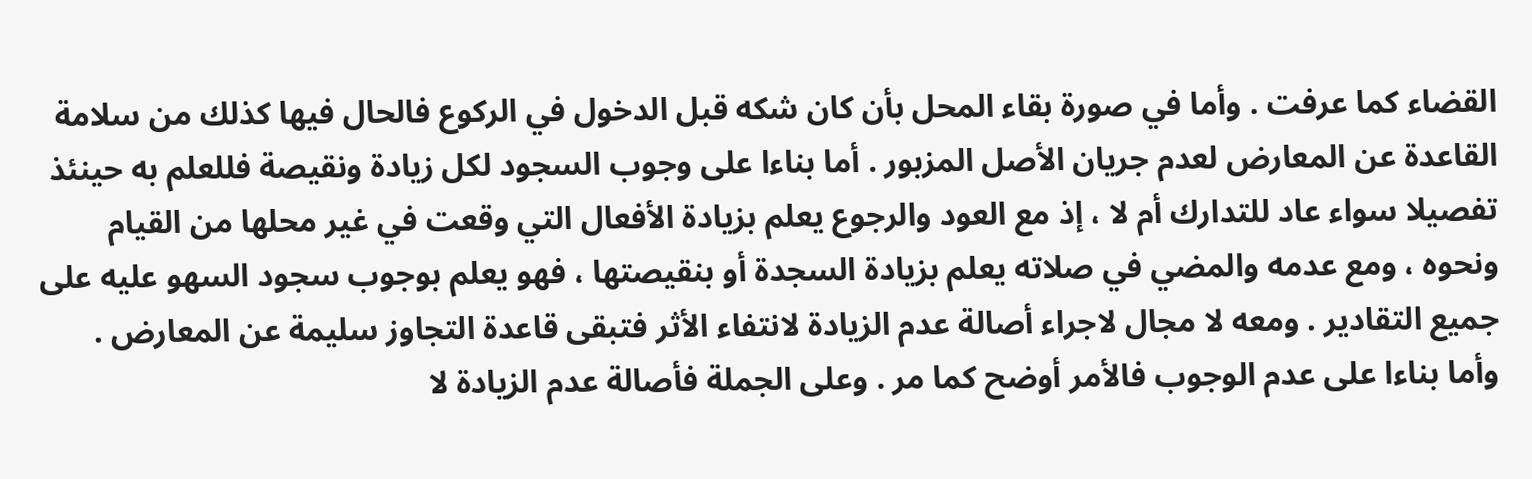القضاء كما عرفت . وأما في صورة بقاء المحل بأن كان شكه قبل الدخول في الركوع فالحال فيها كذلك من سلامة القاعدة عن المعارض لعدم جريان الأصل المزبور . أما بناءا على وجوب السجود لكل زيادة ونقيصة فللعلم به حينئذ تفصيلا سواء عاد للتدارك أم لا ، إذ مع العود والرجوع يعلم بزيادة الأفعال التي وقعت في غير محلها من القيام ونحوه ، ومع عدمه والمضي في صلاته يعلم بزيادة السجدة أو بنقيصتها ، فهو يعلم بوجوب سجود السهو عليه على جميع التقادير . ومعه لا مجال لاجراء أصالة عدم الزيادة لانتفاء الأثر فتبقى قاعدة التجاوز سليمة عن المعارض . وأما بناءا على عدم الوجوب فالأمر أوضح كما مر . وعلى الجملة فأصالة عدم الزيادة لا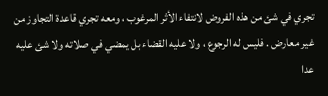تجري في شئ من هذه الفروض لانتفاء الأثر المرغوب ، ومعه تجري قاعدة التجاوز من غير معارض . فليس له الرجوع ، ولا عليه القضاء بل يمضي في صلاته ولا شئ عليه عدا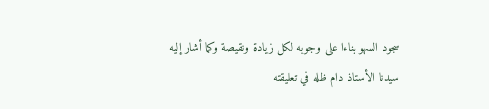سجود السهو بناءا على وجوبه لكل زيادة ونقيصة وكما أشار إليه سيدنا الأستاذ دام ظله في تعليقته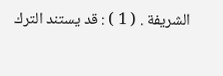الشريفة . ( 1 ) : قد يستند الترك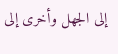إلى الجهل وأخرى إلى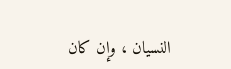النسيان ، وإن كان